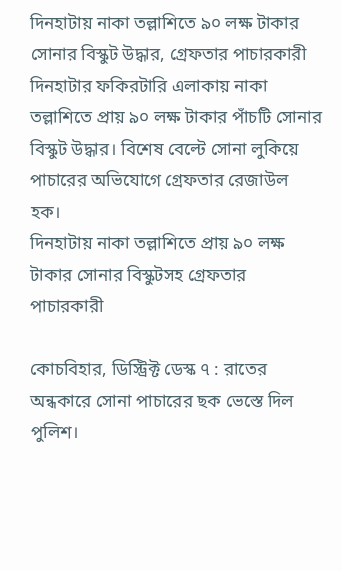দিনহাটায় নাকা তল্লাশিতে ৯০ লক্ষ টাকার সোনার বিস্কুট উদ্ধার, গ্রেফতার পাচারকারী
দিনহাটার ফকিরটারি এলাকায় নাকা তল্লাশিতে প্রায় ৯০ লক্ষ টাকার পাঁচটি সোনার বিস্কুট উদ্ধার। বিশেষ বেল্টে সোনা লুকিয়ে পাচারের অভিযোগে গ্রেফতার রেজাউল হক।
দিনহাটায় নাকা তল্লাশিতে প্রায় ৯০ লক্ষ টাকার সোনার বিস্কুটসহ গ্রেফতার পাচারকারী

কোচবিহার, ডিস্ট্রিক্ট ডেস্ক ৭ : রাতের অন্ধকারে সোনা পাচারের ছক ভেস্তে দিল পুলিশ।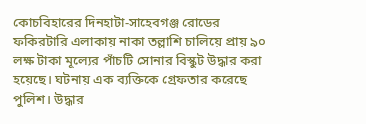কোচবিহারের দিনহাটা-সাহেবগঞ্জ রোডের ফকিরটারি এলাকায় নাকা তল্লাশি চালিয়ে প্রায় ৯০ লক্ষ টাকা মূল্যের পাঁচটি সোনার বিস্কুট উদ্ধার করা হয়েছে। ঘটনায় এক ব্যক্তিকে গ্রেফতার করেছে পুলিশ। উদ্ধার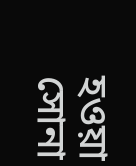হওয়া সোনা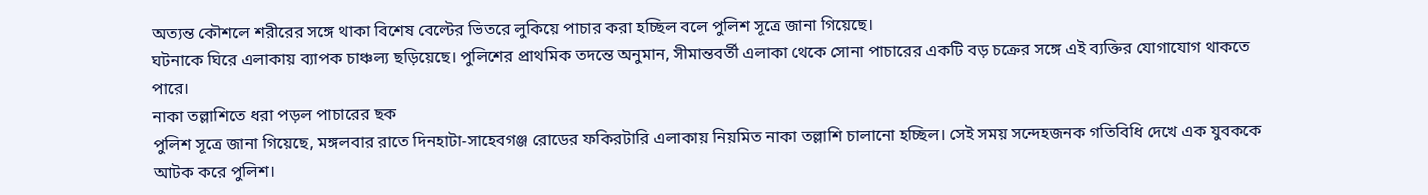অত্যন্ত কৌশলে শরীরের সঙ্গে থাকা বিশেষ বেল্টের ভিতরে লুকিয়ে পাচার করা হচ্ছিল বলে পুলিশ সূত্রে জানা গিয়েছে।
ঘটনাকে ঘিরে এলাকায় ব্যাপক চাঞ্চল্য ছড়িয়েছে। পুলিশের প্রাথমিক তদন্তে অনুমান, সীমান্তবর্তী এলাকা থেকে সোনা পাচারের একটি বড় চক্রের সঙ্গে এই ব্যক্তির যোগাযোগ থাকতে পারে।
নাকা তল্লাশিতে ধরা পড়ল পাচারের ছক
পুলিশ সূত্রে জানা গিয়েছে, মঙ্গলবার রাতে দিনহাটা-সাহেবগঞ্জ রোডের ফকিরটারি এলাকায় নিয়মিত নাকা তল্লাশি চালানো হচ্ছিল। সেই সময় সন্দেহজনক গতিবিধি দেখে এক যুবককে আটক করে পুলিশ।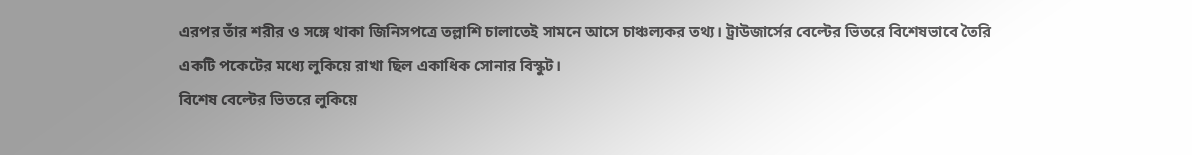এরপর তাঁর শরীর ও সঙ্গে থাকা জিনিসপত্রে তল্লাশি চালাতেই সামনে আসে চাঞ্চল্যকর তথ্য। ট্রাউজার্সের বেল্টের ভিতরে বিশেষভাবে তৈরি একটি পকেটের মধ্যে লুকিয়ে রাখা ছিল একাধিক সোনার বিস্কুট।
বিশেষ বেল্টের ভিতরে লুকিয়ে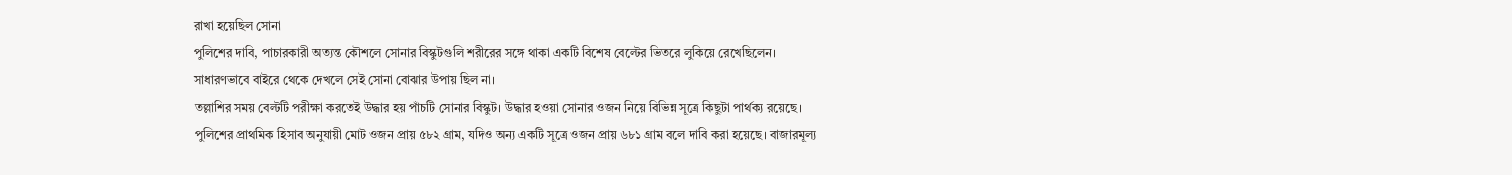রাখা হয়েছিল সোনা
পুলিশের দাবি, পাচারকারী অত্যন্ত কৌশলে সোনার বিস্কুটগুলি শরীরের সঙ্গে থাকা একটি বিশেষ বেল্টের ভিতরে লুকিয়ে রেখেছিলেন। সাধারণভাবে বাইরে থেকে দেখলে সেই সোনা বোঝার উপায় ছিল না।
তল্লাশির সময় বেল্টটি পরীক্ষা করতেই উদ্ধার হয় পাঁচটি সোনার বিস্কুট। উদ্ধার হওয়া সোনার ওজন নিয়ে বিভিন্ন সূত্রে কিছুটা পার্থক্য রয়েছে। পুলিশের প্রাথমিক হিসাব অনুযায়ী মোট ওজন প্রায় ৫৮২ গ্রাম, যদিও অন্য একটি সূত্রে ওজন প্রায় ৬৮১ গ্রাম বলে দাবি করা হয়েছে। বাজারমূল্য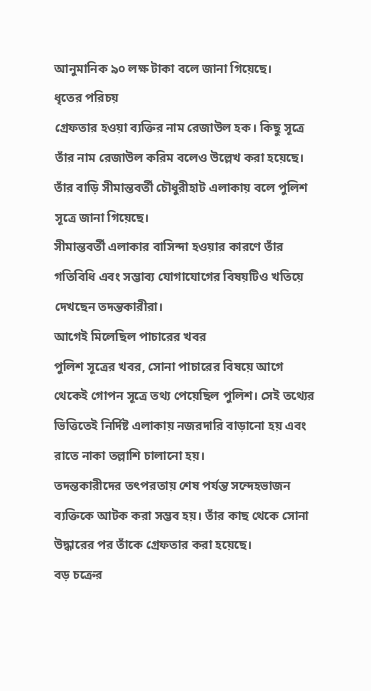আনুমানিক ৯০ লক্ষ টাকা বলে জানা গিয়েছে।
ধৃতের পরিচয়
গ্রেফতার হওয়া ব্যক্তির নাম রেজাউল হক। কিছু সূত্রে তাঁর নাম রেজাউল করিম বলেও উল্লেখ করা হয়েছে। তাঁর বাড়ি সীমান্তবর্তী চৌধুরীহাট এলাকায় বলে পুলিশ সূত্রে জানা গিয়েছে।
সীমান্তবর্তী এলাকার বাসিন্দা হওয়ার কারণে তাঁর গতিবিধি এবং সম্ভাব্য যোগাযোগের বিষয়টিও খতিয়ে দেখছেন তদন্তকারীরা।
আগেই মিলেছিল পাচারের খবর
পুলিশ সূত্রের খবর, সোনা পাচারের বিষয়ে আগে থেকেই গোপন সূত্রে তথ্য পেয়েছিল পুলিশ। সেই তথ্যের ভিত্তিতেই নির্দিষ্ট এলাকায় নজরদারি বাড়ানো হয় এবং রাতে নাকা তল্লাশি চালানো হয়।
তদন্তকারীদের তৎপরতায় শেষ পর্যন্ত সন্দেহভাজন ব্যক্তিকে আটক করা সম্ভব হয়। তাঁর কাছ থেকে সোনা উদ্ধারের পর তাঁকে গ্রেফতার করা হয়েছে।
বড় চক্রের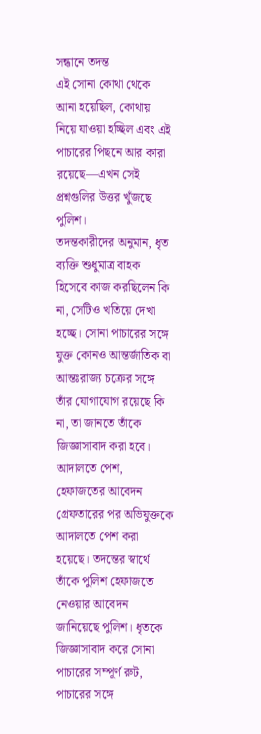সন্ধানে তদন্ত
এই সোনা কোথা থেকে আনা হয়েছিল, কোথায় নিয়ে যাওয়া হচ্ছিল এবং এই পাচারের পিছনে আর কারা রয়েছে—এখন সেই প্রশ্নগুলির উত্তর খুঁজছে পুলিশ।
তদন্তকারীদের অনুমান, ধৃত ব্যক্তি শুধুমাত্র বাহক হিসেবে কাজ করছিলেন কি না, সেটিও খতিয়ে দেখা হচ্ছে। সোনা পাচারের সঙ্গে যুক্ত কোনও আন্তর্জাতিক বা আন্তঃরাজ্য চক্রের সঙ্গে তাঁর যোগাযোগ রয়েছে কি না, তা জানতে তাঁকে জিজ্ঞাসাবাদ করা হবে।
আদালতে পেশ, হেফাজতের আবেদন
গ্রেফতারের পর অভিযুক্তকে আদালতে পেশ করা হয়েছে। তদন্তের স্বার্থে তাঁকে পুলিশ হেফাজতে নেওয়ার আবেদন জানিয়েছে পুলিশ। ধৃতকে জিজ্ঞাসাবাদ করে সোনা পাচারের সম্পূর্ণ রুট, পাচারের সঙ্গে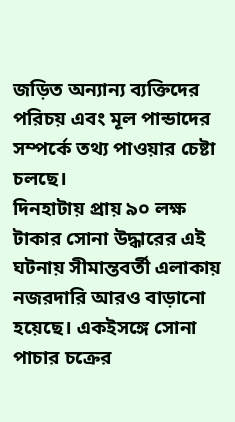জড়িত অন্যান্য ব্যক্তিদের পরিচয় এবং মূল পান্ডাদের সম্পর্কে তথ্য পাওয়ার চেষ্টা চলছে।
দিনহাটায় প্রায় ৯০ লক্ষ টাকার সোনা উদ্ধারের এই ঘটনায় সীমান্তবর্তী এলাকায় নজরদারি আরও বাড়ানো হয়েছে। একইসঙ্গে সোনা পাচার চক্রের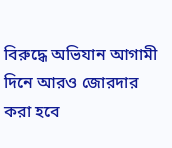বিরুদ্ধে অভিযান আগামী দিনে আরও জোরদার করা হবে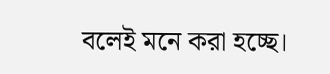বলেই মনে করা হচ্ছে।